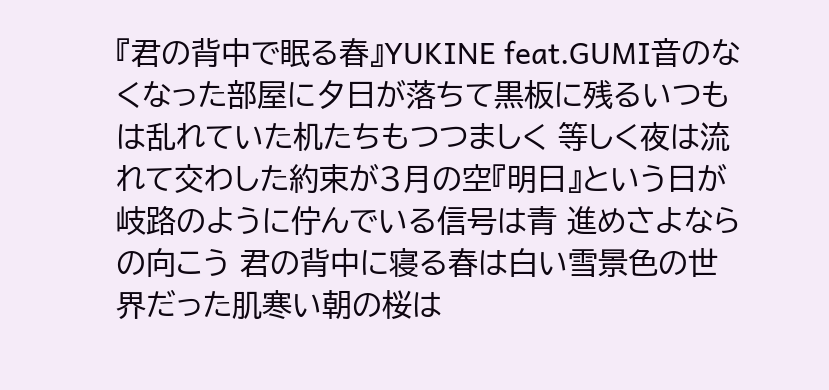『君の背中で眠る春』YUKINE feat.GUMI音のなくなった部屋に夕日が落ちて黒板に残るいつもは乱れていた机たちもつつましく 等しく夜は流れて交わした約束が3月の空『明日』という日が岐路のように佇んでいる信号は青 進めさよならの向こう 君の背中に寝る春は白い雪景色の世界だった肌寒い朝の桜は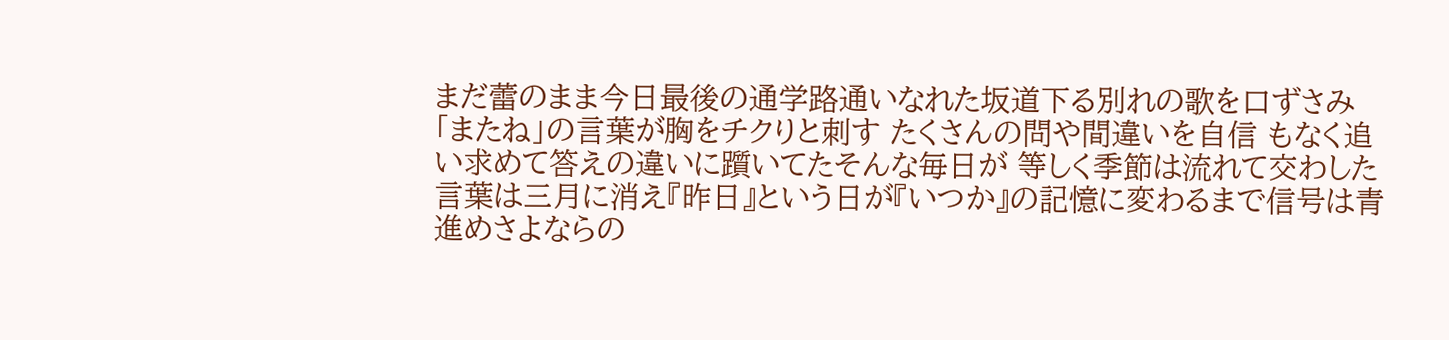まだ蕾のまま今日最後の通学路通いなれた坂道下る別れの歌を口ずさみ「またね」の言葉が胸をチクりと刺す たくさんの問や間違いを自信 もなく追い求めて答えの違いに躓いてたそんな毎日が 等しく季節は流れて交わした言葉は三月に消え『昨日』という日が『いつか』の記憶に変わるまで信号は青 進めさよならの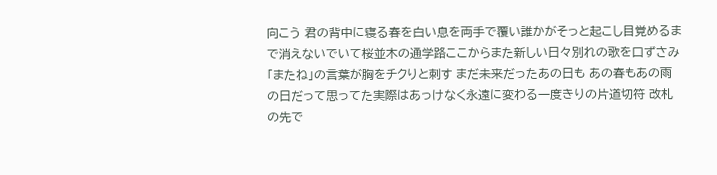向こう 君の背中に寝る春を白い息を両手で覆い誰かがそっと起こし目覚めるまで消えないでいて桜並木の通学路ここからまた新しい日々別れの歌を口ずさみ「またね」の言葉が胸をチクりと刺す まだ未来だったあの日も あの春もあの雨の日だって思ってた実際はあっけなく永遠に変わる一度きりの片道切符 改札の先で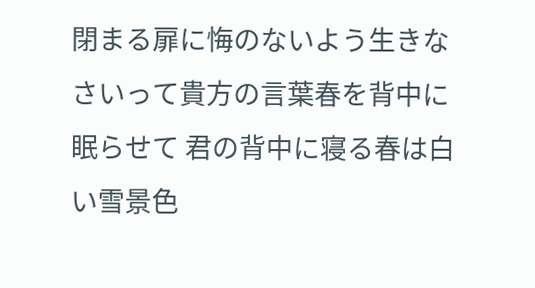閉まる扉に悔のないよう生きなさいって貴方の言葉春を背中に眠らせて 君の背中に寝る春は白い雪景色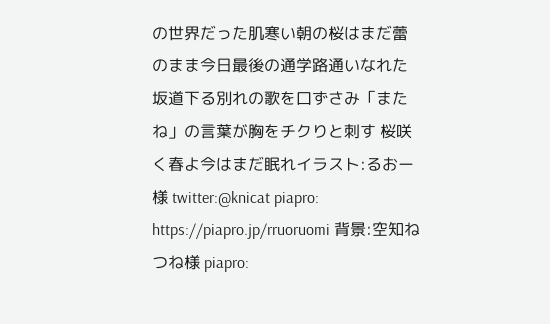の世界だった肌寒い朝の桜はまだ蕾のまま今日最後の通学路通いなれた坂道下る別れの歌を口ずさみ「またね」の言葉が胸をチクりと刺す 桜咲く春よ今はまだ眠れイラスト:るおー様 twitter:@knicat piapro: https://piapro.jp/rruoruomi 背景:空知ねつね様 piapro: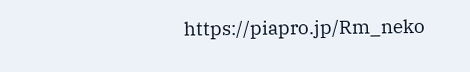https://piapro.jp/Rm_neko